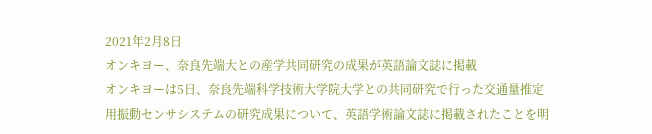2021年2月8日
オンキヨー、奈良先端大との産学共同研究の成果が英語論文誌に掲載
オンキヨーは5日、奈良先端科学技術大学院大学との共同研究で行った交通量推定用振動センサシステムの研究成果について、英語学術論文誌に掲載されたことを明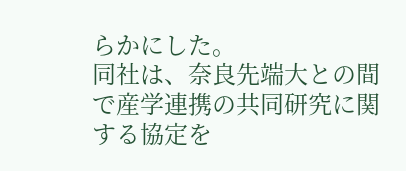らかにした。
同社は、奈良先端大との間で産学連携の共同研究に関する協定を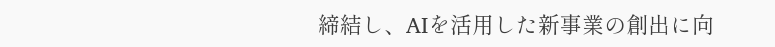締結し、AIを活用した新事業の創出に向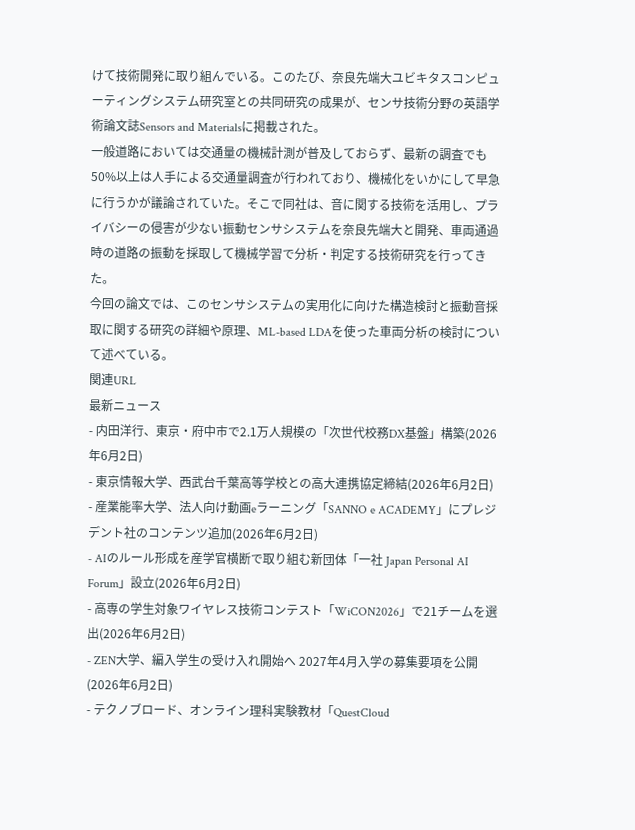けて技術開発に取り組んでいる。このたび、奈良先端大ユビキタスコンピューティングシステム研究室との共同研究の成果が、センサ技術分野の英語学術論文誌Sensors and Materialsに掲載された。
一般道路においては交通量の機械計測が普及しておらず、最新の調査でも50%以上は人手による交通量調査が行われており、機械化をいかにして早急に行うかが議論されていた。そこで同社は、音に関する技術を活用し、プライバシーの侵害が少ない振動センサシステムを奈良先端大と開発、車両通過時の道路の振動を採取して機械学習で分析・判定する技術研究を行ってきた。
今回の論文では、このセンサシステムの実用化に向けた構造検討と振動音採取に関する研究の詳細や原理、ML-based LDAを使った車両分析の検討について述べている。
関連URL
最新ニュース
- 内田洋行、東京・府中市で2.1万人規模の「次世代校務DX基盤」構築(2026年6月2日)
- 東京情報大学、西武台千葉高等学校との高大連携協定締結(2026年6月2日)
- 産業能率大学、法人向け動画eラーニング「SANNO e ACADEMY」にプレジデント社のコンテンツ追加(2026年6月2日)
- AIのルール形成を産学官横断で取り組む新団体「一社 Japan Personal AI Forum」設立(2026年6月2日)
- 高専の学生対象ワイヤレス技術コンテスト「WiCON2026」で21チームを選出(2026年6月2日)
- ZEN大学、編入学生の受け入れ開始へ 2027年4月入学の募集要項を公開(2026年6月2日)
- テクノブロード、オンライン理科実験教材「QuestCloud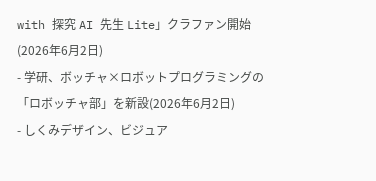with 探究 AI 先生 Lite」クラファン開始(2026年6月2日)
- 学研、ボッチャ×ロボットプログラミングの「ロボッチャ部」を新設(2026年6月2日)
- しくみデザイン、ビジュア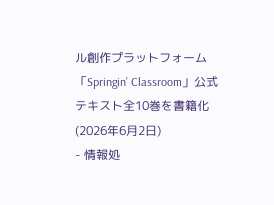ル創作プラットフォーム「Springin’ Classroom」公式テキスト全10巻を書籍化(2026年6月2日)
- 情報処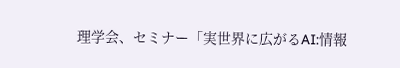理学会、セミナー「実世界に広がるAI:情報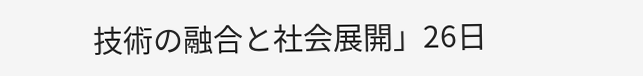技術の融合と社会展開」26日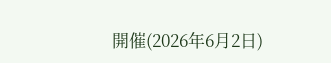開催(2026年6月2日)